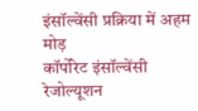इंसॉल्वेंसी प्रक्रिया में अहम मोड़
कॉर्पोरेट इंसॉल्वेंसी रेजोल्यूशन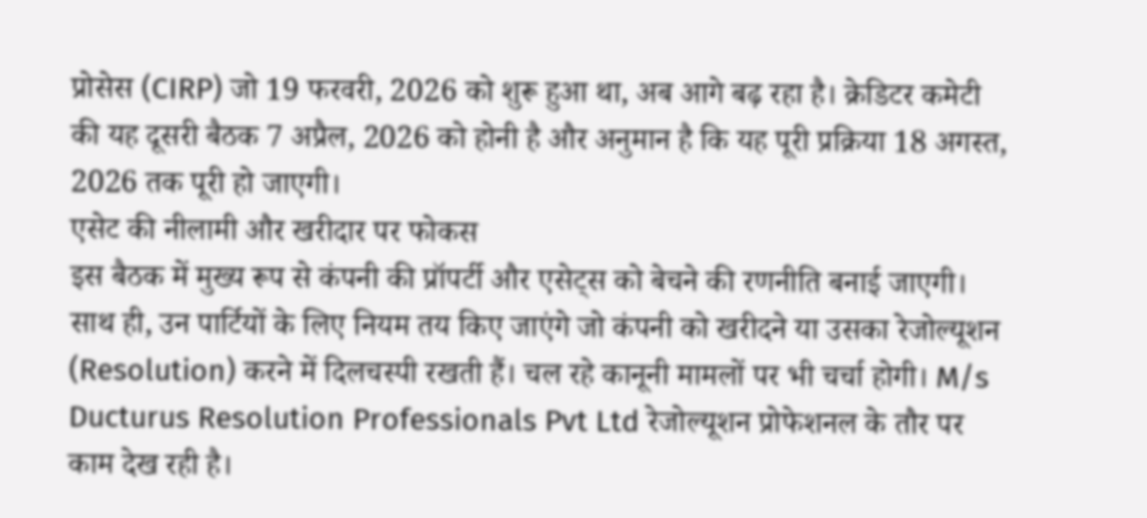प्रोसेस (CIRP) जो 19 फरवरी, 2026 को शुरू हुआ था, अब आगे बढ़ रहा है। क्रेडिटर कमेटी की यह दूसरी बैठक 7 अप्रैल, 2026 को होनी है और अनुमान है कि यह पूरी प्रक्रिया 18 अगस्त, 2026 तक पूरी हो जाएगी।
एसेट की नीलामी और खरीदार पर फोकस
इस बैठक में मुख्य रूप से कंपनी की प्रॉपर्टी और एसेट्स को बेचने की रणनीति बनाई जाएगी। साथ ही, उन पार्टियों के लिए नियम तय किए जाएंगे जो कंपनी को खरीदने या उसका रेजोल्यूशन (Resolution) करने में दिलचस्पी रखती हैं। चल रहे कानूनी मामलों पर भी चर्चा होगी। M/s Ducturus Resolution Professionals Pvt Ltd रेजोल्यूशन प्रोफेशनल के तौर पर काम देख रही है।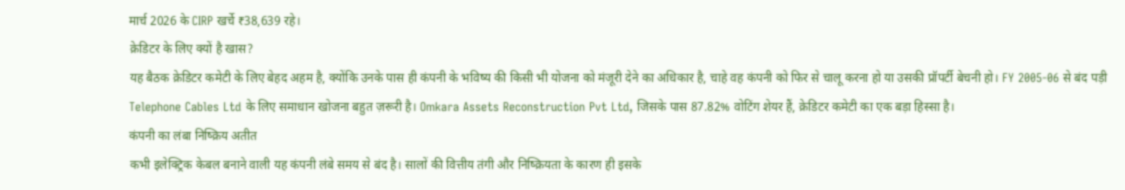मार्च 2026 के CIRP खर्चे ₹38,639 रहे।
क्रेडिटर के लिए क्यों है खास?
यह बैठक क्रेडिटर कमेटी के लिए बेहद अहम है, क्योंकि उनके पास ही कंपनी के भविष्य की किसी भी योजना को मंजूरी देने का अधिकार है, चाहे वह कंपनी को फिर से चालू करना हो या उसकी प्रॉपर्टी बेचनी हो। FY 2005-06 से बंद पड़ी Telephone Cables Ltd के लिए समाधान खोजना बहुत ज़रूरी है। Omkara Assets Reconstruction Pvt Ltd, जिसके पास 87.82% वोटिंग शेयर हैं, क्रेडिटर कमेटी का एक बड़ा हिस्सा है।
कंपनी का लंबा निष्क्रिय अतीत
कभी इलेक्ट्रिक केबल बनाने वाली यह कंपनी लंबे समय से बंद है। सालों की वित्तीय तंगी और निष्क्रियता के कारण ही इसके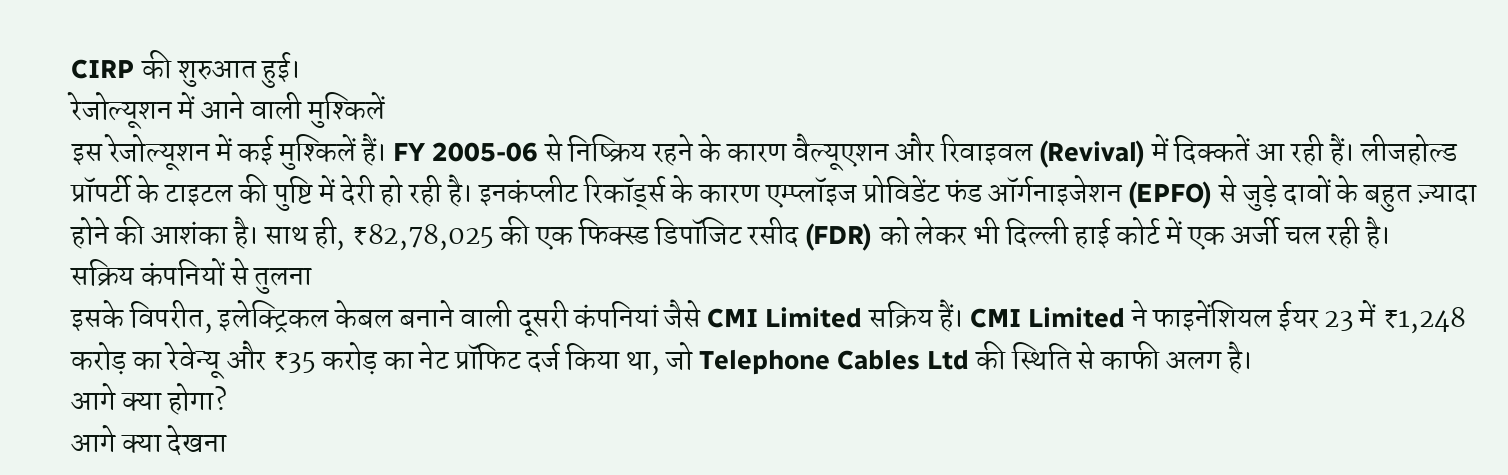CIRP की शुरुआत हुई।
रेजोल्यूशन में आने वाली मुश्किलें
इस रेजोल्यूशन में कई मुश्किलें हैं। FY 2005-06 से निष्क्रिय रहने के कारण वैल्यूएशन और रिवाइवल (Revival) में दिक्कतें आ रही हैं। लीजहोल्ड प्रॉपर्टी के टाइटल की पुष्टि में देरी हो रही है। इनकंप्लीट रिकॉर्ड्स के कारण एम्प्लॉइज प्रोविडेंट फंड ऑर्गनाइजेशन (EPFO) से जुड़े दावों के बहुत ज़्यादा होने की आशंका है। साथ ही, ₹82,78,025 की एक फिक्स्ड डिपॉजिट रसीद (FDR) को लेकर भी दिल्ली हाई कोर्ट में एक अर्जी चल रही है।
सक्रिय कंपनियों से तुलना
इसके विपरीत, इलेक्ट्रिकल केबल बनाने वाली दूसरी कंपनियां जैसे CMI Limited सक्रिय हैं। CMI Limited ने फाइनेंशियल ईयर 23 में ₹1,248 करोड़ का रेवेन्यू और ₹35 करोड़ का नेट प्रॉफिट दर्ज किया था, जो Telephone Cables Ltd की स्थिति से काफी अलग है।
आगे क्या होगा?
आगे क्या देखना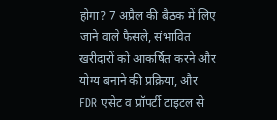होगा? 7 अप्रैल की बैठक में लिए जाने वाले फैसले, संभावित खरीदारों को आकर्षित करने और योग्य बनाने की प्रक्रिया, और FDR एसेट व प्रॉपर्टी टाइटल से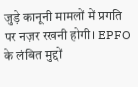जुड़े कानूनी मामलों में प्रगति पर नज़र रखनी होगी। EPFO के लंबित मुद्दों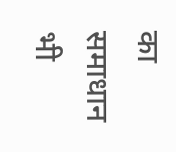का समाधान भी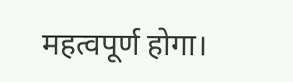महत्वपूर्ण होगा।